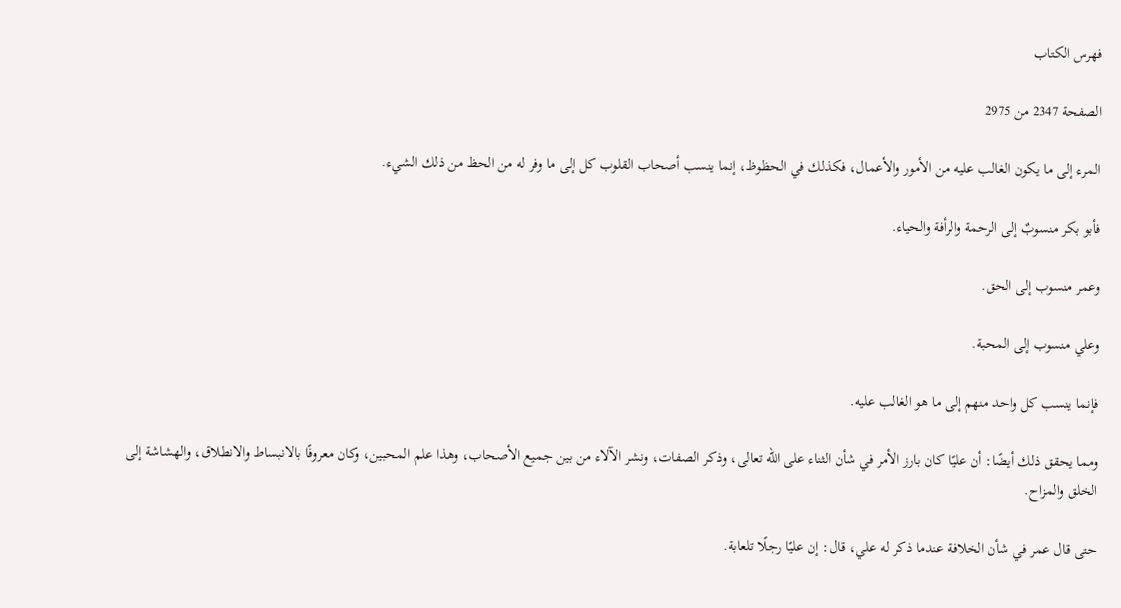فهرس الكتاب

الصفحة 2347 من 2975

المرء إلى ما يكون الغالب عليه من الأمور والأعمال، فكذلك في الحظوظ، إنما ينسب أصحاب القلوب كل إلى ما وفر له من الحظ من ذلك الشيء.

فأبو بكر منسوبٌ إلى الرحمة والرأفة والحياء.

وعمر منسوب إلى الحق.

وعلي منسوب إلى المحبة.

فإنما ينسب كل واحد منهم إلى ما هو الغالب عليه.

ومما يحقق ذلك أيضًا: أن عليًا كان بارز الأمر في شأن الثناء على الله تعالى، وذكر الصفات، ونشر الآلاء من بين جميع الأصحاب، وهذا علم المحبين، وكان معروفًا بالانبساط والانطلاق، والهشاشة إلى الخلق والمزاح.

حتى قال عمر في شأن الخلافة عندما ذكر له علي، قال: إن عليًا رجلًا تلعابة.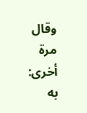وقال مرة أخرى: به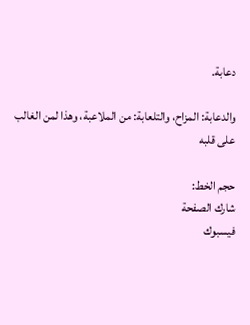دعابة.

والدعابة: المزاح، والتلعابة: من الملاعبة، وهذا لمن الغالب على قلبه

حجم الخط:
شارك الصفحة
فيسبوك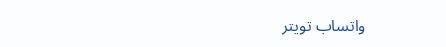واتساب تويتر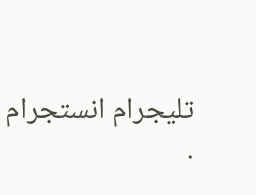تليجرام انستجرام
.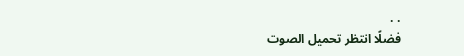. .
فضلًا انتظر تحميل الصوت